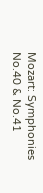Mozart: Symphonies No.40 & No.41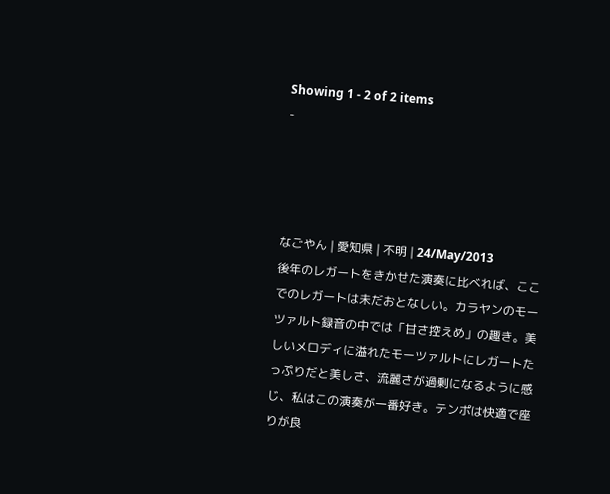Showing 1 - 2 of 2 items
-




なごやん | 愛知県 | 不明 | 24/May/2013
後年のレガートをきかせた演奏に比べれば、ここでのレガートは未だおとなしい。カラヤンのモーツァルト録音の中では「甘さ控えめ」の趣き。美しいメロディに溢れたモーツァルトにレガートたっぷりだと美しさ、流麗さが過剰になるように感じ、私はこの演奏が一番好き。テンポは快適で座りが良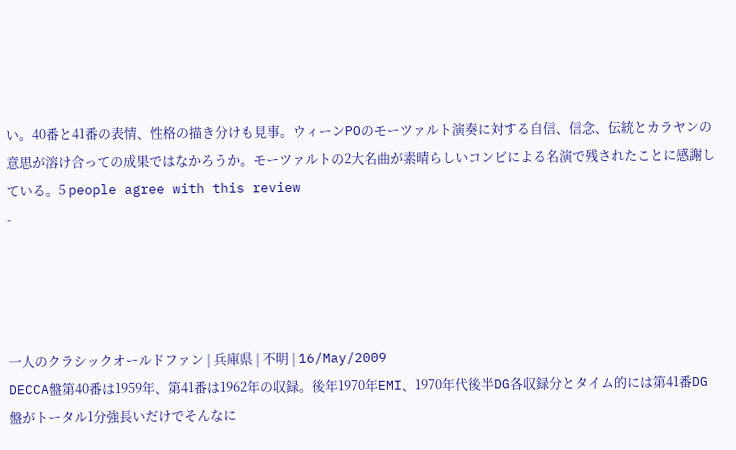い。40番と41番の表情、性格の描き分けも見事。ウィーンPOのモーツァルト演奏に対する自信、信念、伝統とカラヤンの意思が溶け合っての成果ではなかろうか。モーツァルトの2大名曲が素晴らしいコンビによる名演で残されたことに感謝している。5 people agree with this review
-




一人のクラシックオールドファン | 兵庫県 | 不明 | 16/May/2009
DECCA盤第40番は1959年、第41番は1962年の収録。後年1970年EMI、1970年代後半DG各収録分とタイム的には第41番DG盤がトータル1分強長いだけでそんなに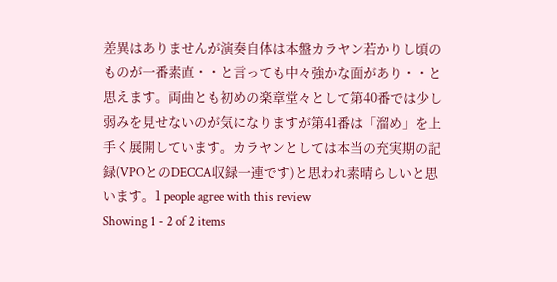差異はありませんが演奏自体は本盤カラヤン若かりし頃のものが一番素直・・と言っても中々強かな面があり・・と思えます。両曲とも初めの楽章堂々として第40番では少し弱みを見せないのが気になりますが第41番は「溜め」を上手く展開しています。カラヤンとしては本当の充実期の記録(VPOとのDECCA収録一連です)と思われ素晴らしいと思います。1 people agree with this review
Showing 1 - 2 of 2 items